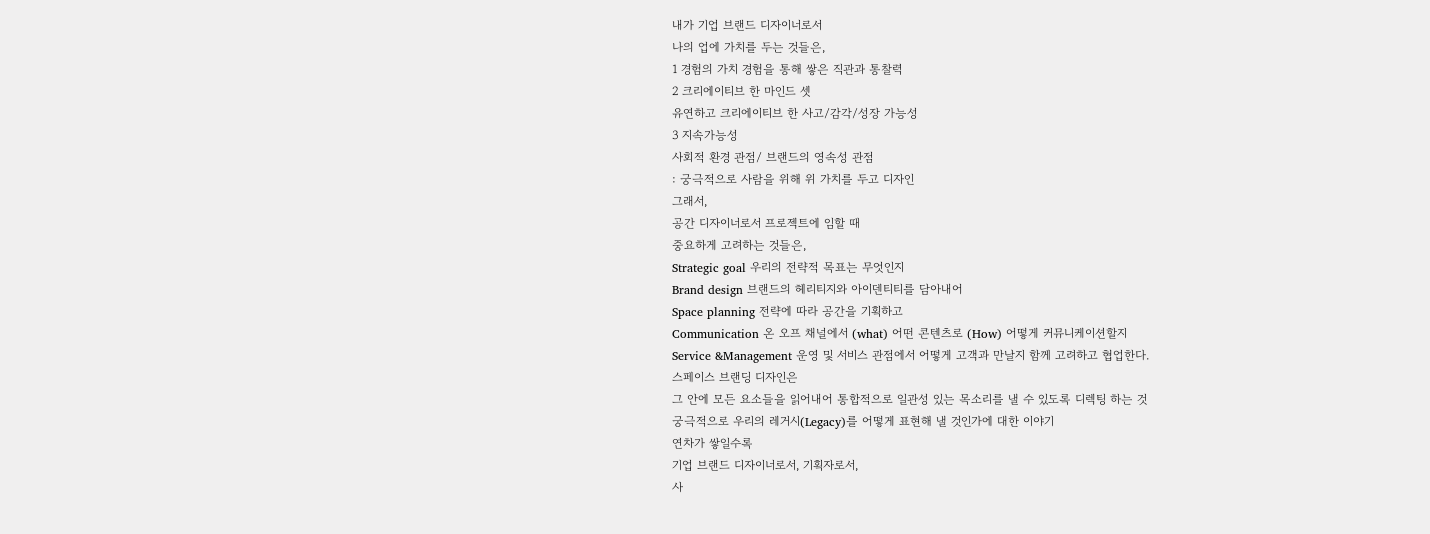내가 기업 브랜드 디자이너로서
나의 업에 가치를 두는 것들은,
1 경험의 가치 경험을 통해 쌓은 직관과 통찰력
2 크리에이티브 한 마인드 셋
유연하고 크리에이티브 한 사고/감각/성장 가능성
3 지속가능성
사회적 환경 관점/ 브랜드의 영속성 관점
: 궁극적으로 사람을 위해 위 가치를 두고 디자인
그래서,
공간 디자이너로서 프로젝트에 임할 때
중요하게 고려하는 것들은,
Strategic goal 우리의 전략적 목표는 무엇인지
Brand design 브랜드의 헤리티지와 아이덴티티를 담아내어
Space planning 전략에 따라 공간을 기획하고
Communication 온 오프 채널에서 (what) 어떤 콘텐츠로 (How) 어떻게 커뮤니케이션할지
Service &Management 운영 및 서비스 관점에서 어떻게 고객과 만날지 함께 고려하고 협업한다.
스페이스 브랜딩 디자인은
그 안에 모든 요소들을 읽어내어 통합적으로 일관성 있는 목소리를 낼 수 있도록 디렉팅 하는 것
궁극적으로 우리의 레거시(Legacy)를 어떻게 표현해 낼 것인가에 대한 이야기
연차가 쌓일수록
기업 브랜드 디자이너로서, 기획자로서,
사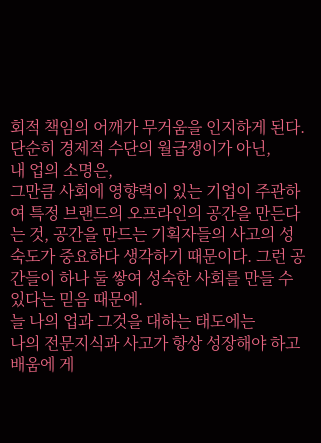회적 책임의 어깨가 무거움을 인지하게 된다.
단순히 경제적 수단의 월급쟁이가 아닌,
내 업의 소명은,
그만큼 사회에 영향력이 있는 기업이 주관하여 특정 브랜드의 오프라인의 공간을 만든다는 것, 공간을 만드는 기획자들의 사고의 성숙도가 중요하다 생각하기 때문이다. 그런 공간들이 하나 둘 쌓여 성숙한 사회를 만들 수 있다는 믿음 때문에.
늘 나의 업과 그것을 대하는 태도에는
나의 전문지식과 사고가 항상 성장해야 하고 배움에 게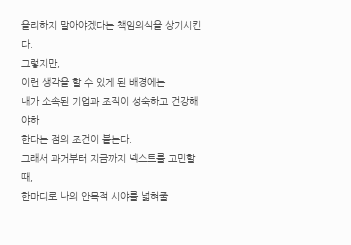을리하지 말아야겠다는 책임의식을 상기시킨다.
그렇지만,
이런 생각을 할 수 있게 된 배경에는
내가 소속된 기업과 조직이 성숙하고 건강해야하
한다는 점의 조건이 붙는다.
그래서 과거부터 지금까지 넥스트를 고민할 때,
한마디로 나의 안목적 시야를 넓혀줄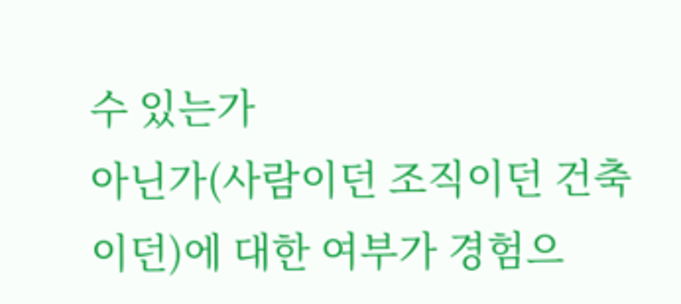수 있는가
아닌가(사람이던 조직이던 건축이던)에 대한 여부가 경험으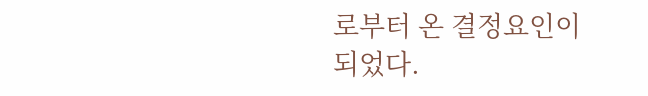로부터 온 결정요인이 되었다.